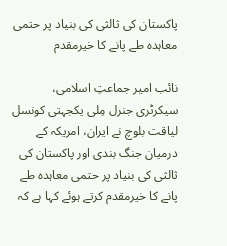پاکستان کی ثالثی کی بنیاد پر حتمی معاہدہ طے پانے کا خیرمقدم

نائب امیر جماعتِ اسلامی، سیکرٹری جنرل مِلی یکجہتی کونسل لیاقت بلوچ نے ایران، امریکہ کے درمیان جنگ بندی اور پاکستان کی ثالثی کی بنیاد پر حتمی معاہدہ طے پانے کا خیرمقدم کرتے ہوئے کہا ہے کہ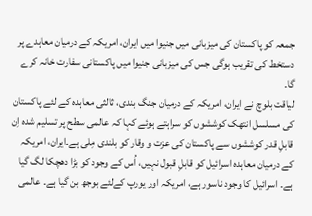جمعہ کو پاکستان کی میزبانی میں جنیوا میں ایران، امریکہ کے درمیان معاہدے پر دستخط کی تقریب ہوگی جس کی میزبانی جنیوا میں پاکستانی سفارت خانہ کرے گا۔
لیاقت بلوچ نے ایران، امریکہ کے درمیان جنگ بندی، ثالثی معاہدہ کے لئے پاکستان کی مسلسل انتھک کوششوں کو سراہتے ہوئے کہا کہ عالمی سطح پر تسلیم شدہ اِن قابلِ قدر کوششوں سے پاکستان کی عزت و وقار کو بلندی مِلی ہے۔ایران، امریکہ کے درمیان معاہدہ اسرائیل کو قابلِ قبول نہیں، اُس کے وجود کو بڑا دھچکا لگ گیا ہے۔ اسرائیل کا وجود ناسور ہے، امریکہ اور یورپ کےلئے بوجھ بن گیا ہے۔ عالمی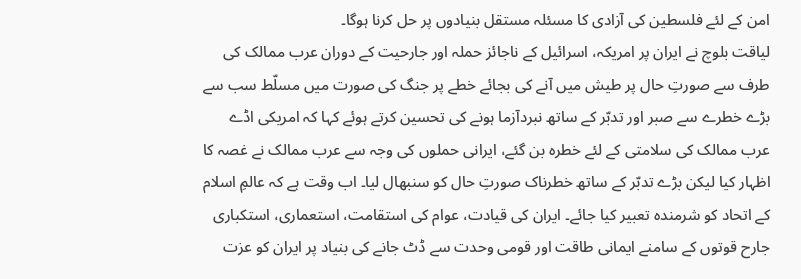امن کے لئے فلسطین کی آزادی کا مسئلہ مستقل بنیادوں پر حل کرنا ہوگا۔
لیاقت بلوچ نے ایران پر امریکہ، اسرائیل کے ناجائز حملہ اور جارحیت کے دوران عرب ممالک کی طرف سے صورتِ حال پر طیش میں آنے کی بجائے خطے پر جنگ کی صورت میں مسلّط سب سے بڑے خطرے سے صبر اور تدبّر کے ساتھ نبردآزما ہونے کی تحسین کرتے ہوئے کہا کہ امریکی اڈے عرب ممالک کی سلامتی کے لئے خطرہ بن گئے، ایرانی حملوں کی وجہ سے عرب ممالک نے غصہ کا اظہار کیا لیکن بڑے تدبّر کے ساتھ خطرناک صورتِ حال کو سنبھال لیا۔ اب وقت ہے کہ عالمِ اسلام کے اتحاد کو شرمندہ تعبیر کیا جائے۔ ایران کی قیادت، عوام کی استقامت، استعماری، استکباری جارح قوتوں کے سامنے ایمانی طاقت اور قومی وحدت سے ڈٹ جانے کی بنیاد پر ایران کو عزت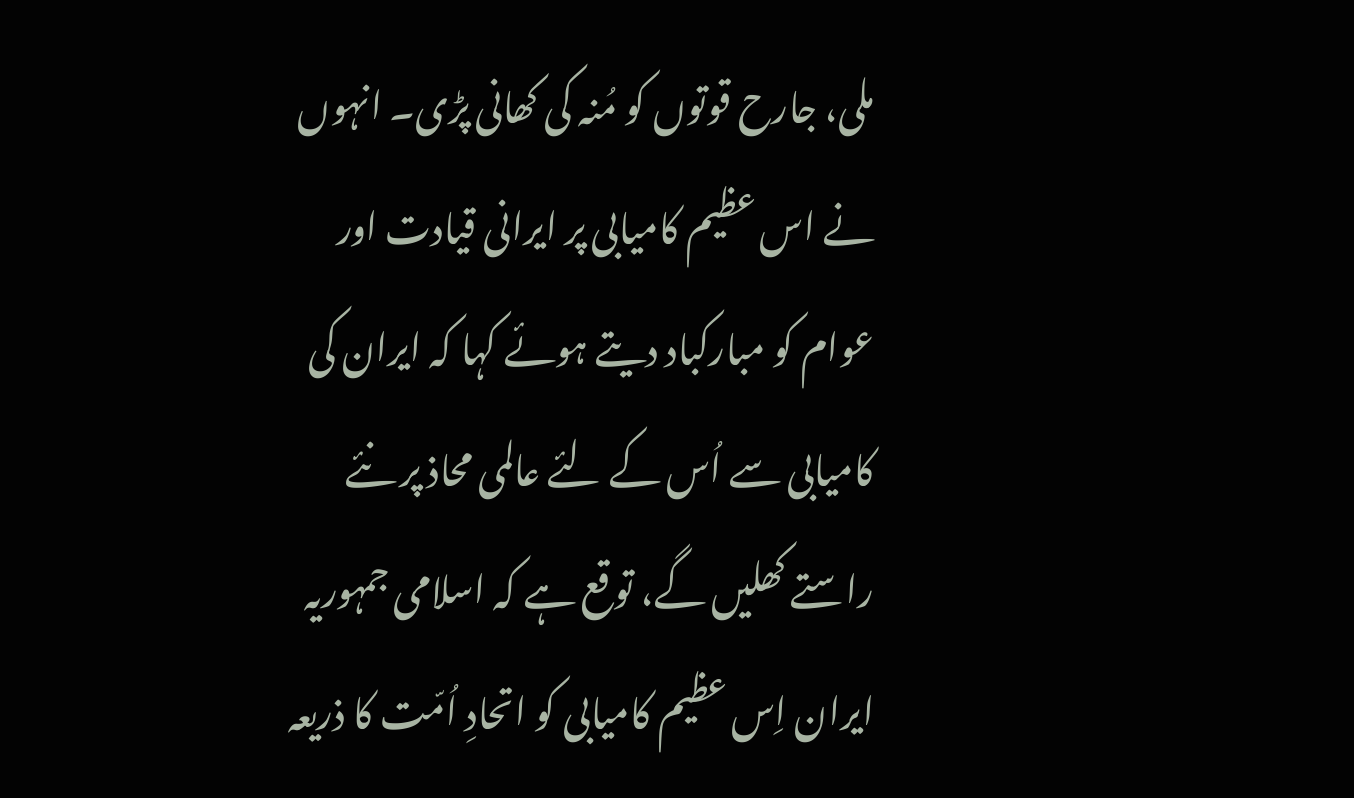ملی، جارح قوتوں کو مُنہ کی کھانی پڑی۔ انہوں نے اس عظیم کامیابی پر ایرانی قیادت اور عوام کو مبارکباد دیتے ہوئے کہا کہ ایران کی کامیابی سے اُس کے لئے عالمی محاذ پر نئے راستے کھلیں گے، توقع ہے کہ اسلامی جمہوریہ ایران اِس عظیم کامیابی کو اتحادِ اُمّت کا ذریعہ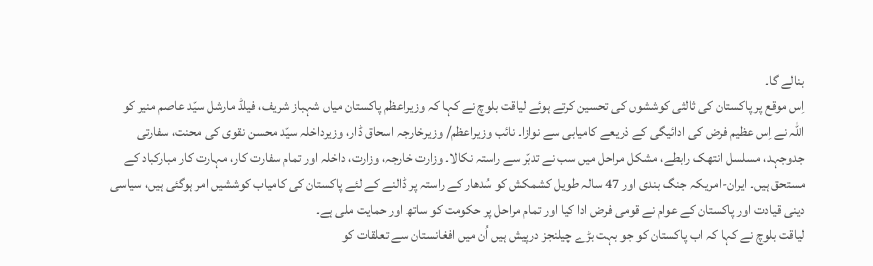بنالے گا۔
اِس موقع پر پاکستان کی ثالثی کوششوں کی تحسین کرتے ہوئے لیاقت بلوچ نے کہا کہ وزیراعظم پاکستان میاں شہباز شریف، فیلڈ مارشل سیّد عاصم منیر کو اللہ نے اِس عظیم فرض کی ادائیگی کے ذریعے کامیابی سے نوازا۔ نائب وزیراعظم/ وزیرخارجہ اسحاق ڈار، وزیرداخلہ سیّد محسن نقوی کی محنت، سفارتی جدوجہد، مسلسل انتھک رابطے، مشکل مراحل میں سب نے تدبّر سے راستہ نکالا۔ وزارت خارجہ، وزارت، داخلہ اور تمام سفارت کار، مہارت کار مبارکباد کے مستحق ہیں۔ ایران-امریکہ جنگ بندی اور 47 سالہ طویل کشمکش کو سُدھار کے راستہ پر ڈالنے کے لئے پاکستان کی کامیاب کوششیں امر ہوگئی ہیں، سیاسی دینی قیادت اور پاکستان کے عوام نے قومی فرض ادا کیا اور تمام مراحل پر حکومت کو ساتھ اور حمایت ملی ہے۔
لیاقت بلوچ نے کہا کہ اب پاکستان کو جو بہت بڑے چیلنجز درپیش ہیں اُن میں افغانستان سے تعلقات کو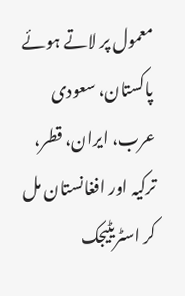معمول پر لاتے ہوئے پاکستان، سعودی عرب، ایران، قطر، ترکیہ اور افغانستان مل کر اسٹریٹیجک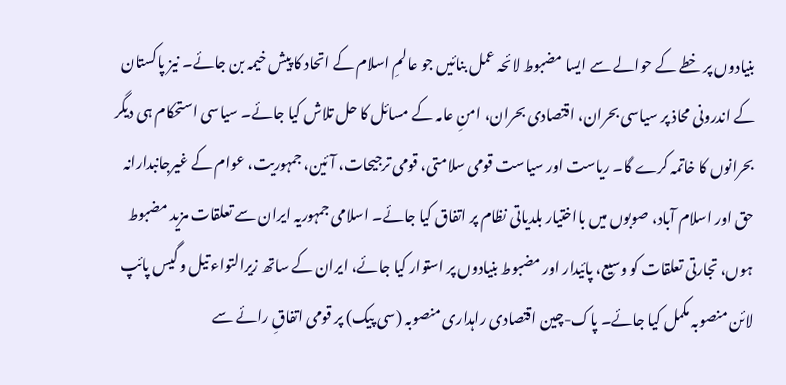بنیادوں پر خطے کے حوالے سے ایسا مضبوط لائحہ عمل بنائیں جو عالمِ اسلام کے اتحاد کا پیش خیمہ بن جائے۔ نیز پاکستان کے اندرونی محاذ پر سیاسی بحران، اقتصادی بحران، امنِ عامہ کے مسائل کا حل تلاش کیا جائے۔ سیاسی استحکام ہی دیگر بحرانوں کا خاتمہ کرے گا۔ ریاست اور سیاست قومی سلامتی، قومی ترجیحات، آئین، جمہوریت، عوام کے غیرجانبدارانہ حق اور اسلام آباد، صوبوں میں بااختیار بلدیاتی نظام پر اتفاق کیا جائے۔ اسلامی جمہوریہ ایران سے تعلقات مزید مضبوط ہوں، تجارتی تعلقات کو وسیع، پائیدار اور مضبوط بنیادوں پر استوار کیا جائے، ایران کے ساتھ زیرالتواء تیل و گیس پائپ لائن منصوبہ مکمل کیا جائے۔ پاک-چین اقتصادی راہداری منصوبہ (سی پیک) پر قومی اتفاقِ رائے سے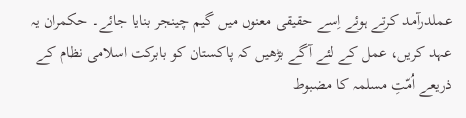عملدرآمد کرتے ہوئے اِسے حقیقی معنوں میں گیم چینجر بنایا جائے۔ حکمران یہ عہد کریں، عمل کے لئے آگے بڑھیں کہ پاکستان کو بابرکت اسلامی نظام کے ذریعے اُمّتِ مسلمہ کا مضبوط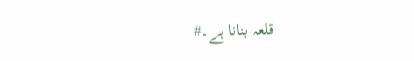قلعہ بنانا ہے۔#